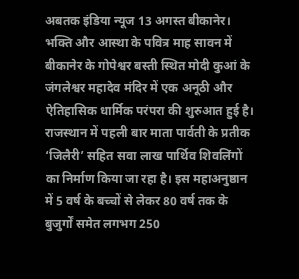अबतक इंडिया न्यूज 13 अगस्त बीकानेर। भक्ति और आस्था के पवित्र माह सावन में बीकानेर के गोपेश्वर बस्ती स्थित मोदी कुआं के जंगलेश्वर महादेव मंदिर में एक अनूठी और ऐतिहासिक धार्मिक परंपरा की शुरुआत हुई है। राजस्थान में पहली बार माता पार्वती के प्रतीक ‘जिलैरी’ सहित सवा लाख पार्थिव शिवलिंगों का निर्माण किया जा रहा है। इस महाअनुष्ठान में 5 वर्ष के बच्चों से लेकर 80 वर्ष तक के बुजुर्गों समेत लगभग 250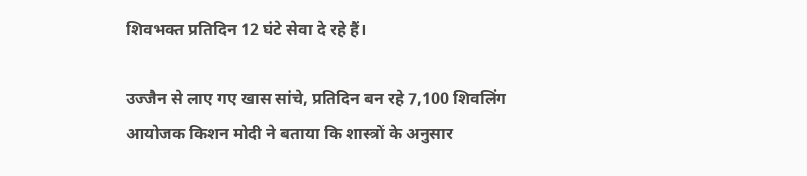शिवभक्त प्रतिदिन 12 घंटे सेवा दे रहे हैं।

उज्जैन से लाए गए खास सांचे, प्रतिदिन बन रहे 7,100 शिवलिंग
आयोजक किशन मोदी ने बताया कि शास्त्रों के अनुसार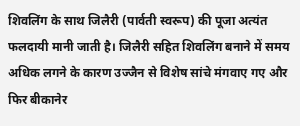शिवलिंग के साथ जिलैरी (पार्वती स्वरूप) की पूजा अत्यंत फलदायी मानी जाती है। जिलैरी सहित शिवलिंग बनाने में समय अधिक लगने के कारण उज्जैन से विशेष सांचे मंगवाए गए और फिर बीकानेर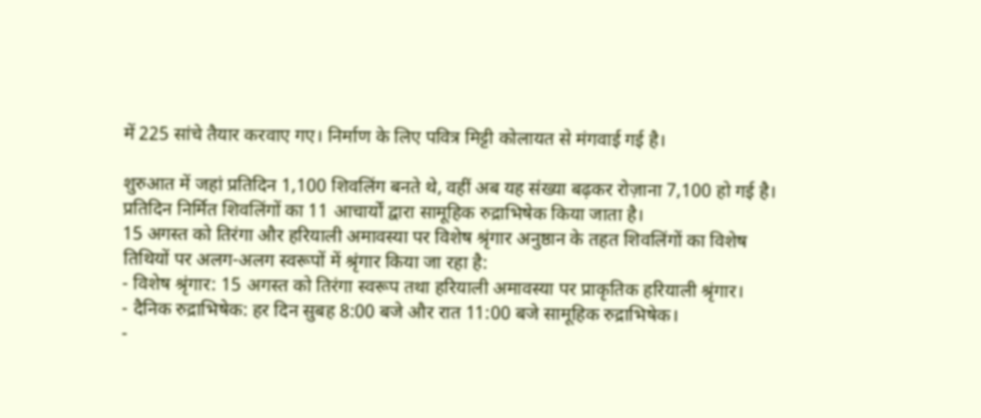में 225 सांचे तैयार करवाए गए। निर्माण के लिए पवित्र मिट्टी कोलायत से मंगवाई गई है।

शुरुआत में जहां प्रतिदिन 1,100 शिवलिंग बनते थे, वहीं अब यह संख्या बढ़कर रोज़ाना 7,100 हो गई है। प्रतिदिन निर्मित शिवलिंगों का 11 आचार्यों द्वारा सामूहिक रुद्राभिषेक किया जाता है।
15 अगस्त को तिरंगा और हरियाली अमावस्या पर विशेष श्रृंगार अनुष्ठान के तहत शिवलिंगों का विशेष तिथियों पर अलग-अलग स्वरूपों में श्रृंगार किया जा रहा है:
- विशेष श्रृंगार: 15 अगस्त को तिरंगा स्वरूप तथा हरियाली अमावस्या पर प्राकृतिक हरियाली श्रृंगार।
- दैनिक रुद्राभिषेक: हर दिन सुबह 8:00 बजे और रात 11:00 बजे सामूहिक रुद्राभिषेक।
-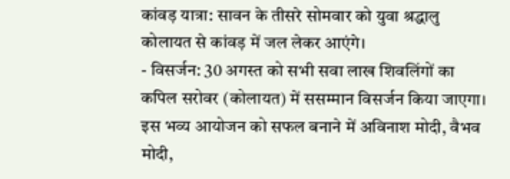कांवड़ यात्रा: सावन के तीसरे सोमवार को युवा श्रद्धालु कोलायत से कांवड़ में जल लेकर आएंगे।
- विसर्जन: 30 अगस्त को सभी सवा लाख शिवलिंगों का कपिल सरोवर (कोलायत) में ससम्मान विसर्जन किया जाएगा।
इस भव्य आयोजन को सफल बनाने में अविनाश मोदी, वैभव मोदी,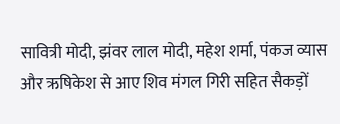सावित्री मोदी, झंवर लाल मोदी, महेश शर्मा, पंकज व्यास और ऋषिकेश से आए शिव मंगल गिरी सहित सैकड़ों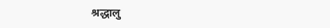श्रद्धालु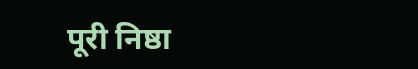पूरी निष्ठा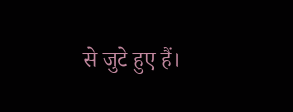से जुटे हुए हैं।